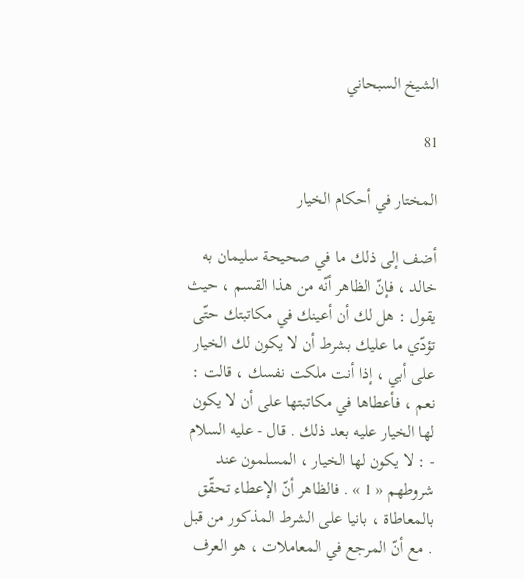الشيخ السبحاني

81

المختار في أحكام الخيار

أضف إلى ذلك ما في صحيحة سليمان به خالد ، فإنّ الظاهر أنّه من هذا القسم ، حيث يقول : هل لك أن أعينك في مكاتبتك حتّى تؤدّي ما عليك بشرط أن لا يكون لك الخيار على أبي ، إذا أنت ملكت نفسك ، قالت : نعم ، فأعطاها في مكاتبتها على أن لا يكون لها الخيار عليه بعد ذلك . قال - عليه السلام - : لا يكون لها الخيار ، المسلمون عند شروطهم « 1 » . فالظاهر أنّ الإعطاء تحقّق بالمعاطاة ، بانيا على الشرط المذكور من قبل . مع أنّ المرجع في المعاملات ، هو العرف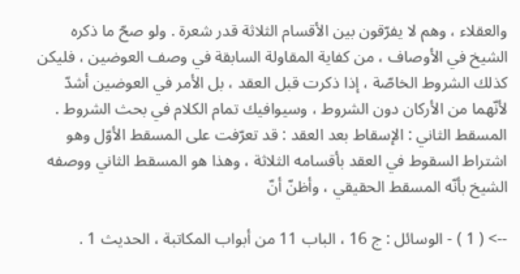والعقلاء ، وهم لا يفرّقون بين الأقسام الثلاثة قدر شعرة . ولو صحّ ما ذكره الشيخ في الأوصاف ، من كفاية المقاولة السابقة في وصف العوضين ، فليكن كذلك الشروط الخاصّة ، إذا ذكرت قبل العقد ، بل الأمر في العوضين أشدّ لأنّهما من الأركان دون الشروط ، وسيوافيك تمام الكلام في بحث الشروط . المسقط الثاني : الإسقاط بعد العقد : قد تعرّفت على المسقط الأوّل وهو اشتراط السقوط في العقد بأقسامه الثلاثة ، وهذا هو المسقط الثاني ووصفه الشيخ بأنّه المسقط الحقيقي ، وأظنّ أنّ

--> ( 1 ) - الوسائل : ج 16 ، الباب 11 من أبواب المكاتبة ، الحديث 1 .